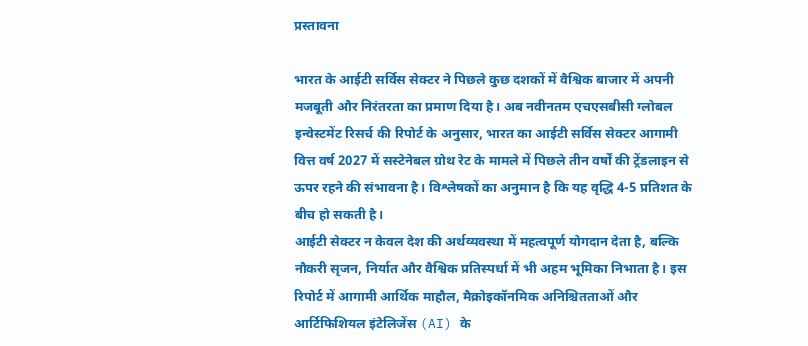प्रस्तावना

भारत के आईटी सर्विस सेक्टर ने पिछले कुछ दशकों में वैश्विक बाजार में अपनी मजबूती और निरंतरता का प्रमाण दिया है। अब नवीनतम एचएसबीसी ग्लोबल इन्वेस्टमेंट रिसर्च की रिपोर्ट के अनुसार, भारत का आईटी सर्विस सेक्टर आगामी वित्त वर्ष 2027 में सस्टेनेबल ग्रोथ रेट के मामले में पिछले तीन वर्षों की ट्रेंडलाइन से ऊपर रहने की संभावना है। विश्लेषकों का अनुमान है कि यह वृद्धि 4-5 प्रतिशत के बीच हो सकती है।
आईटी सेक्टर न केवल देश की अर्थव्यवस्था में महत्वपूर्ण योगदान देता है, बल्कि नौकरी सृजन, निर्यात और वैश्विक प्रतिस्पर्धा में भी अहम भूमिका निभाता है। इस रिपोर्ट में आगामी आर्थिक माहौल, मैक्रोइकॉनमिक अनिश्चितताओं और आर्टिफिशियल इंटेलिजेंस (AI) के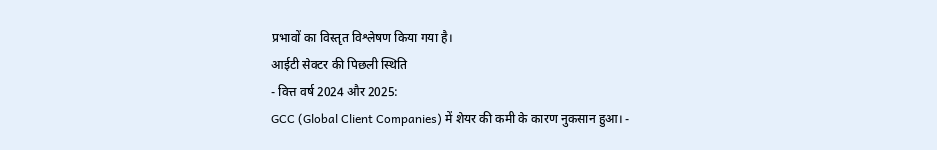प्रभावों का विस्तृत विश्लेषण किया गया है।
आईटी सेक्टर की पिछली स्थिति
- वित्त वर्ष 2024 और 2025:
GCC (Global Client Companies) में शेयर की कमी के कारण नुकसान हुआ। -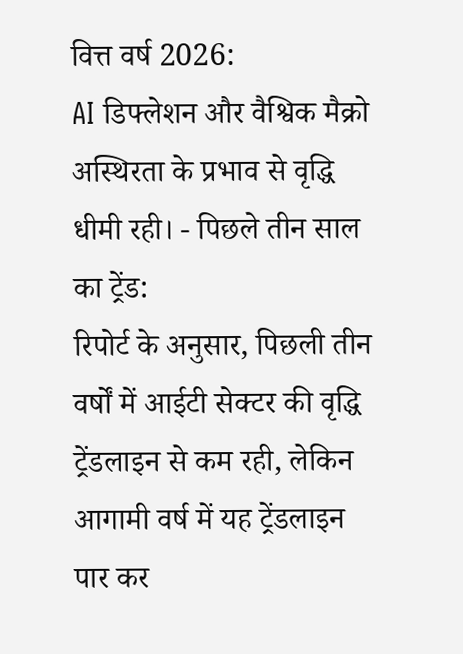वित्त वर्ष 2026:
AI डिफ्लेशन और वैश्विक मैक्रो अस्थिरता के प्रभाव से वृद्धि धीमी रही। - पिछले तीन साल का ट्रेंड:
रिपोर्ट के अनुसार, पिछली तीन वर्षों में आईटी सेक्टर की वृद्धि ट्रेंडलाइन से कम रही, लेकिन आगामी वर्ष में यह ट्रेंडलाइन पार कर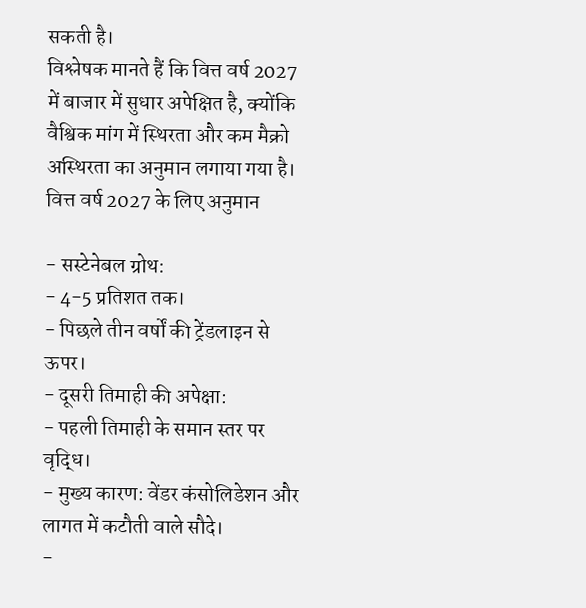सकती है।
विश्लेषक मानते हैं कि वित्त वर्ष 2027 में बाजार में सुधार अपेक्षित है, क्योंकि वैश्विक मांग में स्थिरता और कम मैक्रो अस्थिरता का अनुमान लगाया गया है।
वित्त वर्ष 2027 के लिए अनुमान

- सस्टेनेबल ग्रोथ:
- 4-5 प्रतिशत तक।
- पिछले तीन वर्षों की ट्रेंडलाइन से ऊपर।
- दूसरी तिमाही की अपेक्षा:
- पहली तिमाही के समान स्तर पर वृद्धि।
- मुख्य कारण: वेंडर कंसोलिडेशन और लागत में कटौती वाले सौदे।
-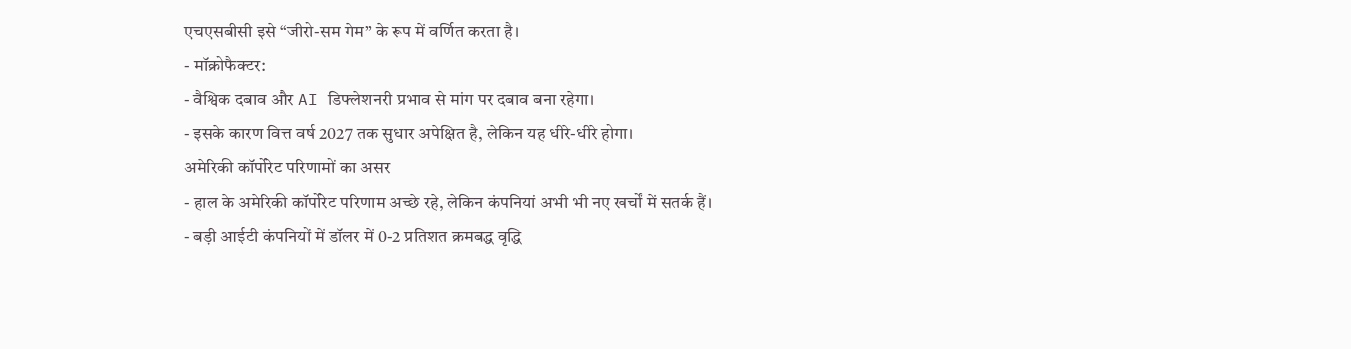एचएसबीसी इसे “जीरो-सम गेम” के रूप में वर्णित करता है।
- मॉक्रोफैक्टर:
- वैश्विक दबाव और AI डिफ्लेशनरी प्रभाव से मांग पर दबाव बना रहेगा।
- इसके कारण वित्त वर्ष 2027 तक सुधार अपेक्षित है, लेकिन यह धीरे-धीरे होगा।
अमेरिकी कॉर्पोरेट परिणामों का असर
- हाल के अमेरिकी कॉर्पोरेट परिणाम अच्छे रहे, लेकिन कंपनियां अभी भी नए खर्चों में सतर्क हैं।
- बड़ी आईटी कंपनियों में डॉलर में 0-2 प्रतिशत क्रमबद्ध वृद्धि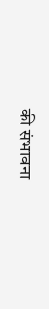की संभावना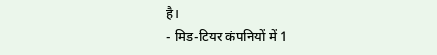है।
- मिड-टियर कंपनियों में 1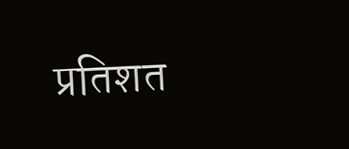प्रतिशत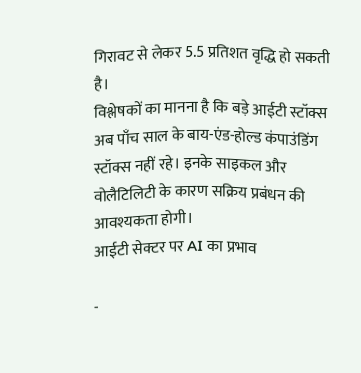गिरावट से लेकर 5.5 प्रतिशत वृद्धि हो सकती है।
विश्लेषकों का मानना है कि बड़े आईटी स्टॉक्स अब पाँच साल के बाय-एंड-होल्ड कंपाउंडिंग स्टॉक्स नहीं रहे। इनके साइकल और वोलैटिलिटी के कारण सक्रिय प्रबंधन की आवश्यकता होगी।
आईटी सेक्टर पर AI का प्रभाव

-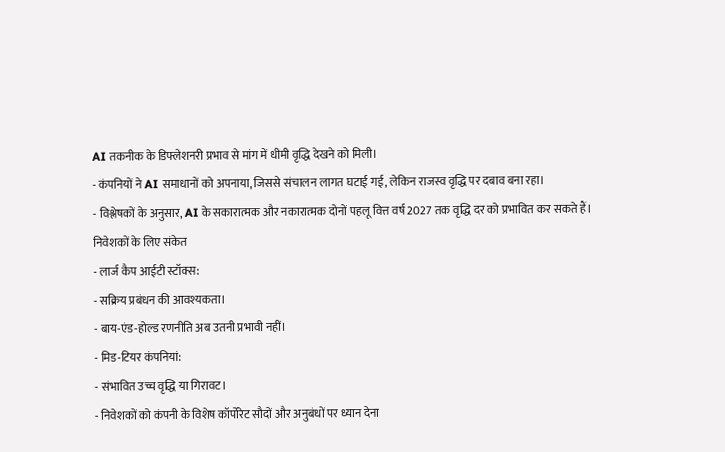AI तकनीक के डिफ्लेशनरी प्रभाव से मांग में धीमी वृद्धि देखने को मिली।
- कंपनियों ने AI समाधानों को अपनाया, जिससे संचालन लागत घटाई गई, लेकिन राजस्व वृद्धि पर दबाव बना रहा।
- विश्लेषकों के अनुसार, AI के सकारात्मक और नकारात्मक दोनों पहलू वित्त वर्ष 2027 तक वृद्धि दर को प्रभावित कर सकते हैं।
निवेशकों के लिए संकेत
- लार्ज कैप आईटी स्टॉक्स:
- सक्रिय प्रबंधन की आवश्यकता।
- बाय-एंड-होल्ड रणनीति अब उतनी प्रभावी नहीं।
- मिड-टियर कंपनियां:
- संभावित उच्च वृद्धि या गिरावट।
- निवेशकों को कंपनी के विशेष कॉर्पोरेट सौदों और अनुबंधों पर ध्यान देना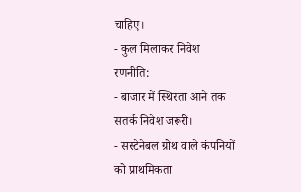चाहिए।
- कुल मिलाकर निवेश रणनीति:
- बाजार में स्थिरता आने तक सतर्क निवेश जरूरी।
- सस्टेनेबल ग्रोथ वाले कंपनियों को प्राथमिकता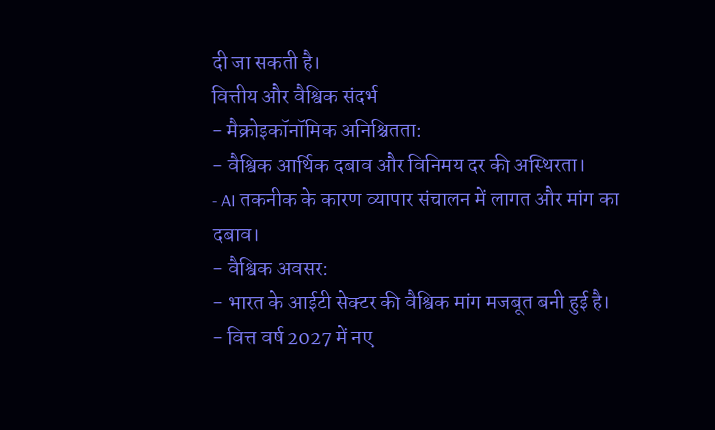दी जा सकती है।
वित्तीय और वैश्विक संदर्भ
- मैक्रोइकॉनॉमिक अनिश्चितता:
- वैश्विक आर्थिक दबाव और विनिमय दर की अस्थिरता।
- AI तकनीक के कारण व्यापार संचालन में लागत और मांग का दबाव।
- वैश्विक अवसर:
- भारत के आईटी सेक्टर की वैश्विक मांग मजबूत बनी हुई है।
- वित्त वर्ष 2027 में नए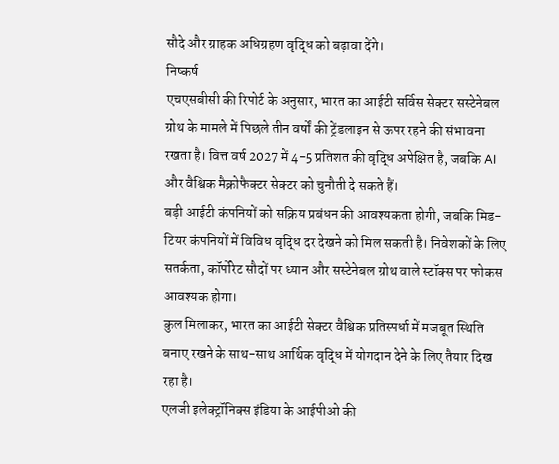सौदे और ग्राहक अधिग्रहण वृद्धि को बढ़ावा देंगे।
निष्कर्ष
एचएसबीसी की रिपोर्ट के अनुसार, भारत का आईटी सर्विस सेक्टर सस्टेनेबल ग्रोथ के मामले में पिछले तीन वर्षों की ट्रेंडलाइन से ऊपर रहने की संभावना रखता है। वित्त वर्ष 2027 में 4-5 प्रतिशत की वृद्धि अपेक्षित है, जबकि AI और वैश्विक मैक्रोफैक्टर सेक्टर को चुनौती दे सकते हैं।
बड़ी आईटी कंपनियों को सक्रिय प्रबंधन की आवश्यकता होगी, जबकि मिड-टियर कंपनियों में विविध वृद्धि दर देखने को मिल सकती है। निवेशकों के लिए सतर्कता, कॉर्पोरेट सौदों पर ध्यान और सस्टेनेबल ग्रोथ वाले स्टॉक्स पर फोकस आवश्यक होगा।
कुल मिलाकर, भारत का आईटी सेक्टर वैश्विक प्रतिस्पर्धा में मजबूत स्थिति बनाए रखने के साथ-साथ आर्थिक वृद्धि में योगदान देने के लिए तैयार दिख रहा है।
एलजी इलेक्ट्रॉनिक्स इंडिया के आईपीओ की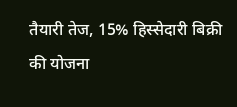तैयारी तेज, 15% हिस्सेदारी बिक्री की योजना